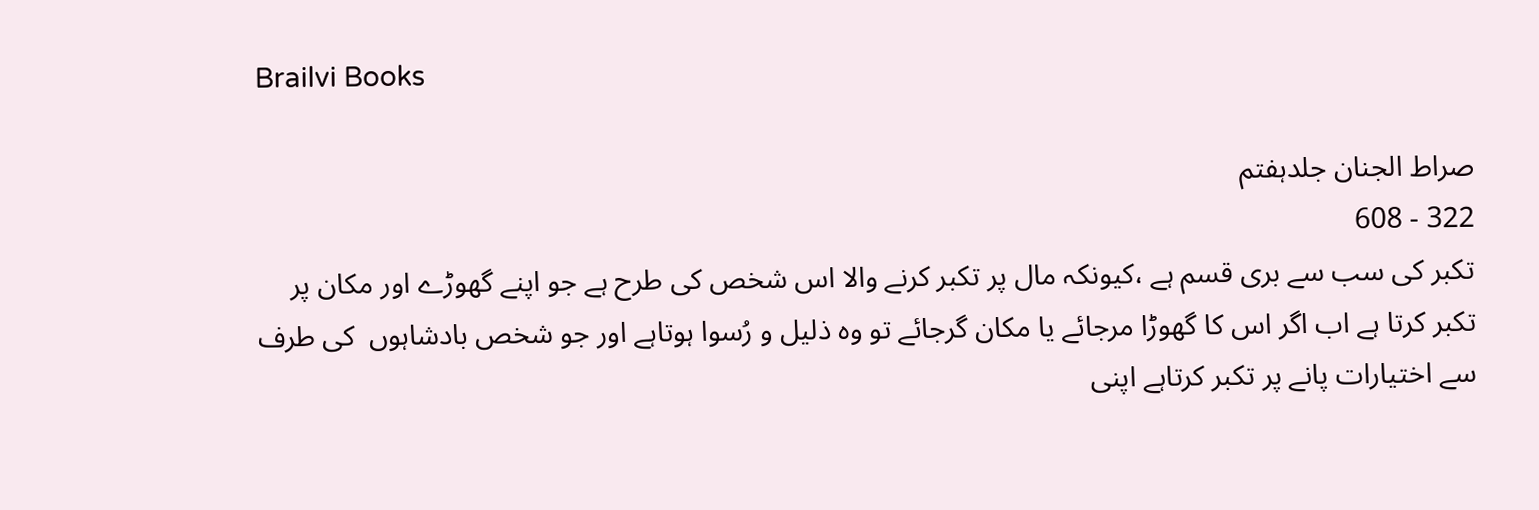Brailvi Books

صراط الجنان جلدہفتم
322 - 608
تکبر کی سب سے بری قسم ہے ،کیونکہ مال پر تکبر کرنے والا اس شخص کی طرح ہے جو اپنے گھوڑے اور مکان پر تکبر کرتا ہے اب اگر اس کا گھوڑا مرجائے یا مکان گرجائے تو وہ ذلیل و رُسوا ہوتاہے اور جو شخص بادشاہوں  کی طرف سے اختیارات پانے پر تکبر کرتاہے اپنی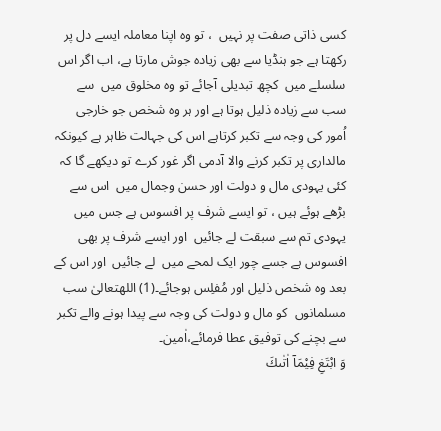کسی ذاتی صفت پر نہیں  ، تو وہ اپنا معاملہ ایسے دل پر رکھتا ہے جو ہنڈیا سے بھی زیادہ جوش مارتا ہے، اب اگر اس سلسلے میں  کچھ تبدیلی آجائے تو وہ مخلوق میں  سے سب سے زیادہ ذلیل ہوتا ہے اور ہر وہ شخص جو خارجی اُمور کی وجہ سے تکبر کرتاہے اس کی جہالت ظاہر ہے کیونکہ مالداری پر تکبر کرنے والا آدمی اگر غور کرے تو دیکھے گا کہ کئی یہودی مال و دولت اور حسن وجمال میں  اس سے بڑھے ہوئے ہیں ، تو ایسے شرف پر افسوس ہے جس میں  یہودی تم سے سبقت لے جائیں  اور ایسے شرف پر بھی افسوس ہے جسے چور ایک لمحے میں  لے جائیں  اور اس کے بعد وہ شخص ذلیل اور مُفلِس ہوجائے۔(1) اللهتعالیٰ سب مسلمانوں  کو مال و دولت کی وجہ سے پیدا ہونے والے تکبر سے بچنے کی توفیق عطا فرمائے،اٰمین۔
وَ ابْتَغِ فِیْمَاۤ اٰتٰىكَ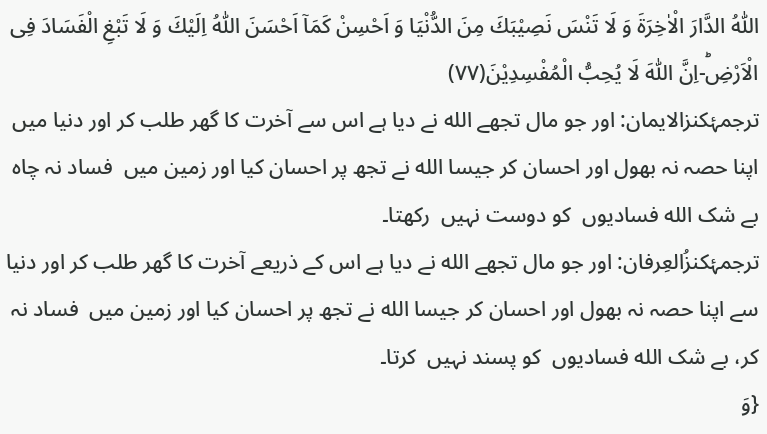اللّٰهُ الدَّارَ الْاٰخِرَةَ وَ لَا تَنْسَ نَصِیْبَكَ مِنَ الدُّنْیَا وَ اَحْسِنْ كَمَاۤ اَحْسَنَ اللّٰهُ اِلَیْكَ وَ لَا تَبْغِ الْفَسَادَ فِی الْاَرْضِؕ-اِنَّ اللّٰهَ لَا یُحِبُّ الْمُفْسِدِیْنَ(۷۷)
ترجمۂکنزالایمان: اور جو مال تجھے الله نے دیا ہے اس سے آخرت کا گھر طلب کر اور دنیا میں  اپنا حصہ نہ بھول اور احسان کر جیسا الله نے تجھ پر احسان کیا اور زمین میں  فساد نہ چاہ بے شک الله فسادیوں  کو دوست نہیں  رکھتا۔
ترجمۂکنزُالعِرفان: اور جو مال تجھے الله نے دیا ہے اس کے ذریعے آخرت کا گھر طلب کر اور دنیا سے اپنا حصہ نہ بھول اور احسان کر جیسا الله نے تجھ پر احسان کیا اور زمین میں  فساد نہ کر، بے شک الله فسادیوں  کو پسند نہیں  کرتا۔
{وَ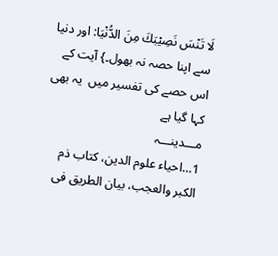لَا تَنْسَ نَصِیْبَكَ مِنَ الدُّنْیَا: اور دنیا سے اپنا حصہ نہ بھول۔} آیت کے اس حصے کی تفسیر میں  یہ بھی کہا گیا ہے
مـــدینـــہ
1…احیاء علوم الدین، کتاب ذم الکبر والعجب، بیان الطریق فی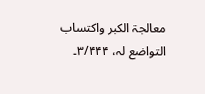معالجۃ الکبر واکتساب التواضع لہ، ۳/۴۴۴۔